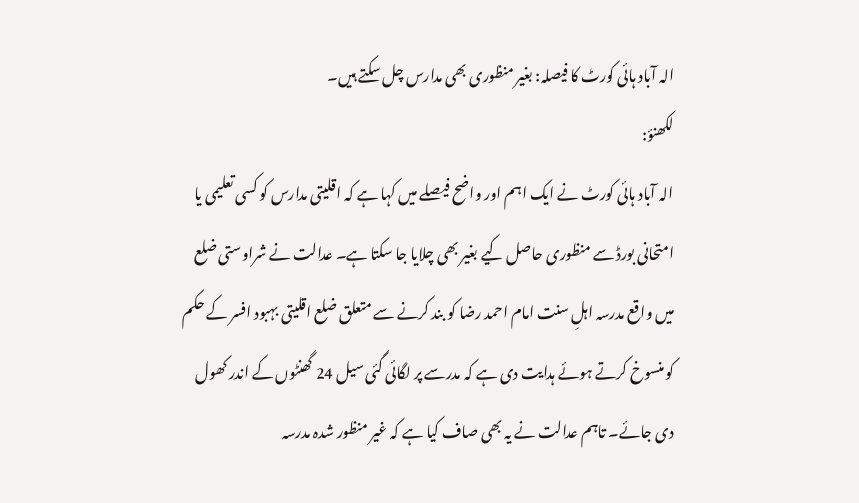الہ آباد ہائی کورٹ کا فیصلہ: بغیر منظوری بھی مدارس چل سکتے ہیں۔
لکھنؤ:
الہ آباد ہائی کورٹ نے ایک اہم اور واضح فیصلے میں کہا ہے کہ اقلیتی مدارس کو کسی تعلیمی یا امتحانی بورڈ سے منظوری حاصل کیے بغیر بھی چلایا جا سکتا ہے۔ عدالت نے شراوستی ضلع میں واقع مدرسہ اہلِ سنت امام احمد رضا کو بند کرنے سے متعلق ضلع اقلیتی بہبود افسر کے حکم کو منسوخ کرتے ہوئے ہدایت دی ہے کہ مدرسے پر لگائی گئی سیل 24 گھنٹوں کے اندر کھول دی جائے۔ تاہم عدالت نے یہ بھی صاف کیا ہے کہ غیر منظور شدہ مدرسہ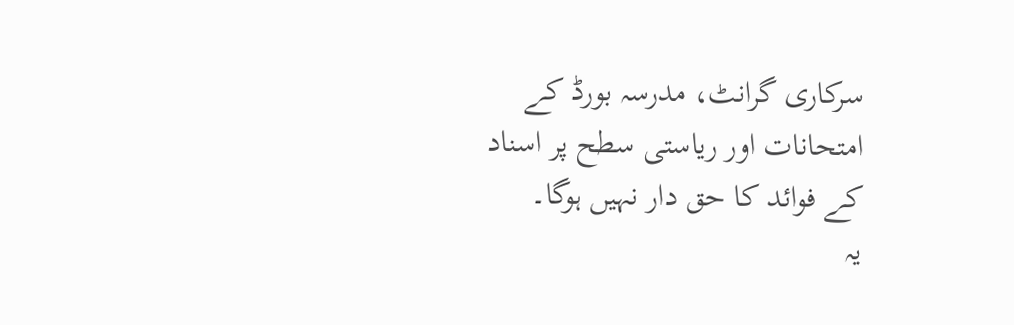سرکاری گرانٹ، مدرسہ بورڈ کے امتحانات اور ریاستی سطح پر اسناد کے فوائد کا حق دار نہیں ہوگا۔
یہ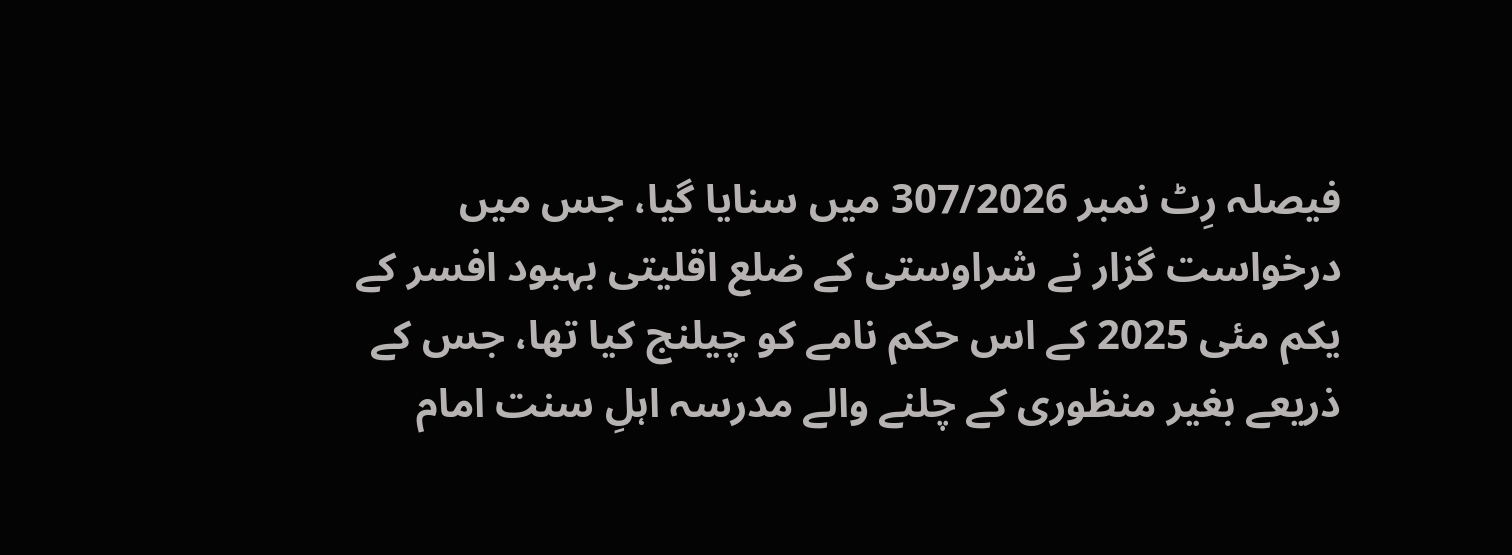فیصلہ رِٹ نمبر 307/2026 میں سنایا گیا، جس میں درخواست گزار نے شراوستی کے ضلع اقلیتی بہبود افسر کے یکم مئی 2025 کے اس حکم نامے کو چیلنج کیا تھا، جس کے ذریعے بغیر منظوری کے چلنے والے مدرسہ اہلِ سنت امام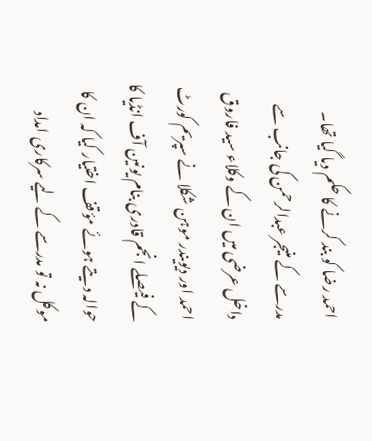احمد رضا کو بند کرنے کا حکم دیا گیا تھا۔
مدرسے کے منیجر عبدالرحمن کی جانب سے داخل عرضی میں ان کے وکلاء سید فاروق احمد اور دیویندر موہن شکلا نے سپریم کورٹ کے فیصلے انجم قادری بنام یونین آف انڈیا کا حوالہ دیتے ہوئے مؤقف اختیار کیا کہ ان کا موکل نہ تو مدرسے کے لیے سرکاری امداد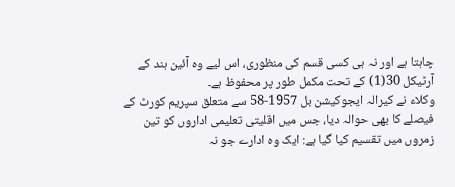چاہتا ہے اور نہ ہی کسی قسم کی منظوری، اس لیے وہ آئین ہند کے آرٹیکل 30(1) کے تحت مکمل طور پر محفوظ ہے۔
وکلاء نے کیرالہ ایجوکیشن بل 1957-58 سے متعلق سپریم کورٹ کے فیصلے کا بھی حوالہ دیا، جس میں اقلیتی تعلیمی اداروں کو تین زمروں میں تقسیم کیا گیا ہے: ایک وہ ادارے جو نہ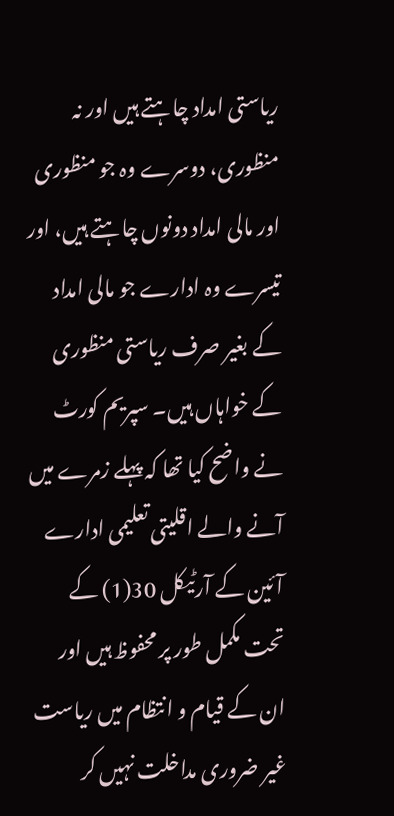ریاستی امداد چاہتے ہیں اور نہ منظوری، دوسرے وہ جو منظوری اور مالی امداد دونوں چاہتے ہیں، اور تیسرے وہ ادارے جو مالی امداد کے بغیر صرف ریاستی منظوری کے خواہاں ہیں۔ سپریم کورٹ نے واضح کیا تھا کہ پہلے زمرے میں آنے والے اقلیتی تعلیمی ادارے آئین کے آرٹیکل 30(1) کے تحت مکمل طور پر محفوظ ہیں اور ان کے قیام و انتظام میں ریاست غیر ضروری مداخلت نہیں کر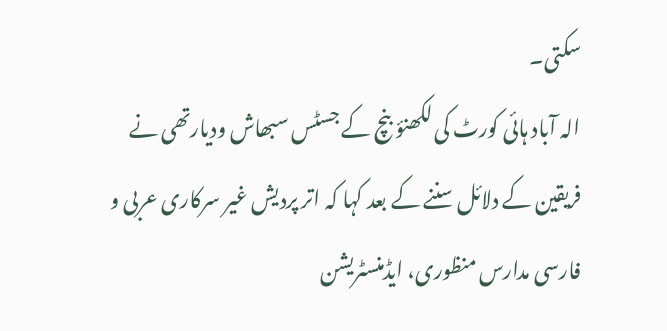سکتی۔
الہ آباد ہائی کورٹ کی لکھنؤ بنچ کے جسٹس سبھاش ودیارتھی نے فریقین کے دلائل سننے کے بعد کہا کہ اتر پردیش غیر سرکاری عربی و فارسی مدارس منظوری، ایڈمنسٹریشن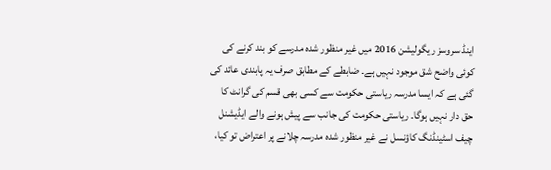اینڈ سروسز ریگولیشن 2016 میں غیر منظور شدہ مدرسے کو بند کرنے کی کوئی واضح شق موجود نہیں ہے۔ ضابطے کے مطابق صرف یہ پابندی عائد کی گئی ہے کہ ایسا مدرسہ ریاستی حکومت سے کسی بھی قسم کی گرانٹ کا حق دار نہیں ہوگا۔ ریاستی حکومت کی جانب سے پیش ہونے والے ایڈیشنل چیف اسٹینڈنگ کاؤنسل نے غیر منظور شدہ مدرسہ چلانے پر اعتراض تو کیا،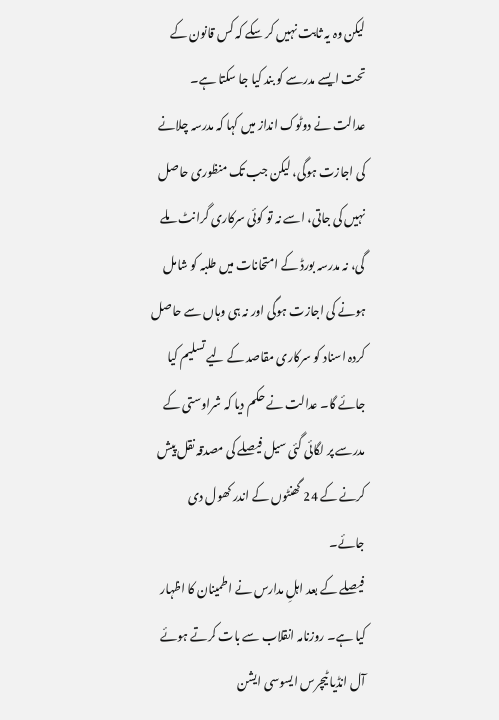لیکن وہ یہ ثابت نہیں کر سکے کہ کس قانون کے تحت ایسے مدرسے کو بند کیا جا سکتا ہے۔
عدالت نے دوٹوک انداز میں کہا کہ مدرسہ چلانے کی اجازت ہوگی، لیکن جب تک منظوری حاصل نہیں کی جاتی، اسے نہ تو کوئی سرکاری گرانٹ ملے گی، نہ مدرسہ بورڈ کے امتحانات میں طلبہ کو شامل ہونے کی اجازت ہوگی اور نہ ہی وہاں سے حاصل کردہ اسناد کو سرکاری مقاصد کے لیے تسلیم کیا جائے گا۔ عدالت نے حکم دیا کہ شراوستی کے مدرسے پر لگائی گئی سیل فیصلے کی مصدقہ نقل پیش کرنے کے 24 گھنٹوں کے اندر کھول دی جائے۔
فیصلے کے بعد اہلِ مدارس نے اطمینان کا اظہار کیا ہے۔ روزنامہ انقلاب سے بات کرتے ہوئے آل انڈیا ٹیچرس ایسوسی ایشن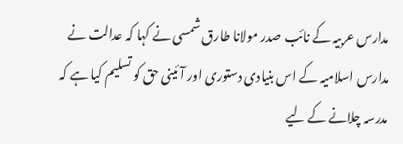مدارس عربیہ کے نائب صدر مولانا طارق شمسی نے کہا کہ عدالت نے مدارس اسلامیہ کے اس بنیادی دستوری اور آئینی حق کو تسلیم کیا ہے کہ مدرسہ چلانے کے لیے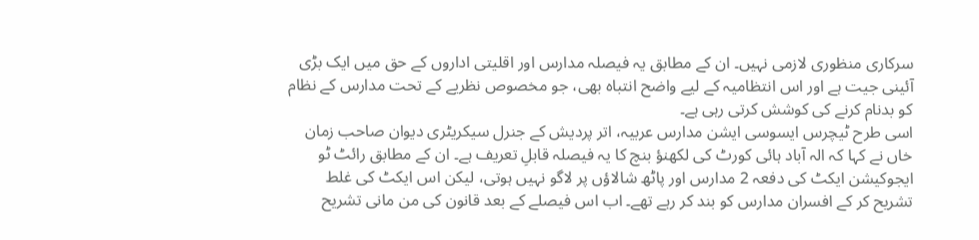سرکاری منظوری لازمی نہیں۔ ان کے مطابق یہ فیصلہ مدارس اور اقلیتی اداروں کے حق میں ایک بڑی آئینی جیت ہے اور اس انتظامیہ کے لیے واضح انتباہ بھی، جو مخصوص نظریے کے تحت مدارس کے نظام کو بدنام کرنے کی کوشش کرتی رہی ہے۔
اسی طرح ٹیچرس ایسوسی ایشن مدارس عربیہ، اتر پردیش کے جنرل سیکریٹری دیوان صاحب زمان خاں نے کہا کہ الہ آباد ہائی کورٹ کی لکھنؤ بنچ کا یہ فیصلہ قابلِ تعریف ہے۔ ان کے مطابق رائٹ ٹو ایجوکیشن ایکٹ کی دفعہ 2 مدارس اور پاٹھ شالاؤں پر لاگو نہیں ہوتی، لیکن اس ایکٹ کی غلط تشریح کر کے افسران مدارس کو بند کر رہے تھے۔ اب اس فیصلے کے بعد قانون کی من مانی تشریح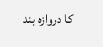کا دروازہ بند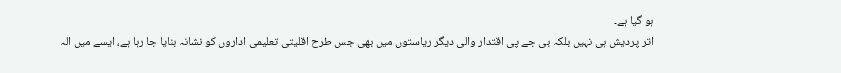ہو گیا ہے۔
اتر پردیش ہی نہیں بلکہ بی جے پی اقتدار والی دیگر ریاستوں میں بھی جس طرح اقلیتی تعلیمی اداروں کو نشانہ بنایا جا رہا ہے، ایسے میں الہ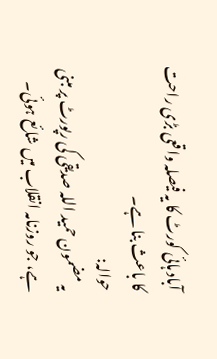آباد ہائی کورٹ کا یہ فیصلہ واقعی بڑی راحت کا باعث بنا ہے۔
حوالہ:
یہ مضمون حمید اللہ صدیقی کی رپورٹ پر مبنی ہے، جو روزنامہ انقلاب میں شائع ہوئی۔